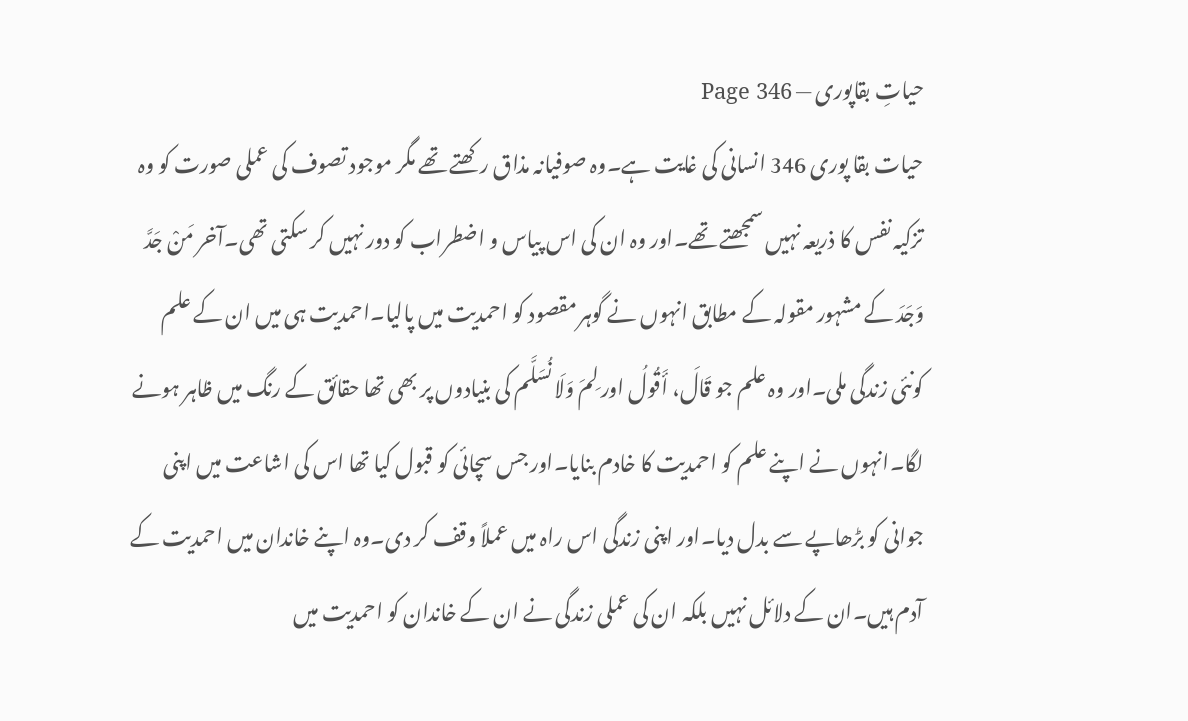حیاتِ بقاپوری — Page 346
حیات بقا پوری 346 انسانی کی غایت ہے۔وہ صوفیانہ مذاق رکھتے تھے مگر موجود تصوف کی عملی صورت کو وہ تزکیہ نفس کا ذریعہ نہیں سمجھتے تھے۔اور وہ ان کی اس پیاس و اضطراب کو دور نہیں کر سکتی تھی۔آخر مَنْ جَدَّ وَجَدَ کے مشہور مقولہ کے مطابق انہوں نے گوہر مقصود کو احمدیت میں پالیا۔احمدیت ہی میں ان کے علم کونئی زندگی ملی۔اور وہ علم جو قَالَ، أَقُولُ اور لِمَ وَلَا نُسَلَّم کی بنیادوں پر بھی تھا حقائق کے رنگ میں ظاہر ہونے لگا۔انہوں نے اپنے علم کو احمدیت کا خادم بنایا۔اور جس سچائی کو قبول کیا تھا اس کی اشاعت میں اپنی جوانی کو بڑھاپے سے بدل دیا۔اور اپنی زندگی اس راہ میں عملاً وقف کر دی۔وہ اپنے خاندان میں احمدیت کے آدم ہیں۔ان کے دلائل نہیں بلکہ ان کی عملی زندگی نے ان کے خاندان کو احمدیت میں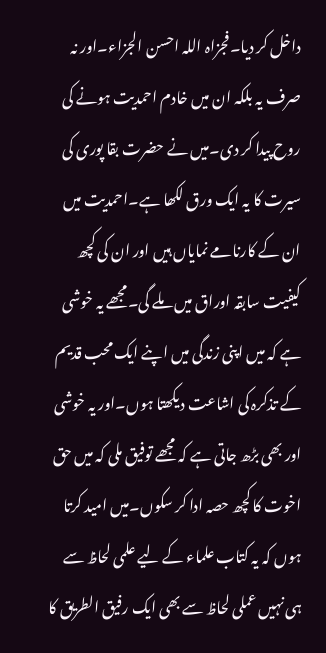داخل کر دیا۔فجزاہ اللہ احسن الجزاء۔اور نہ صرف یہ بلکہ ان میں خادم احمدیت ہونے کی روح پیدا کر دی۔میں نے حضرت بقا پوری کی سیرت کا یہ ایک ورق لکھا ہے۔احمدیت میں ان کے کارنامے نمایاں ہیں اور ان کی کچھ کیفیت سابقہ اوراق میں ملے گی۔مجھے یہ خوشی ہے کہ میں اپنی زندگی میں اپنے ایک محب قدیم کے تذکرہ کی اشاعت دیکھتا ہوں۔اور یہ خوشی اور بھی بڑھ جاتی ہے کہ مجھے توفیق ملی کہ میں حق اخوت کا کچھ حصہ ادا کر سکوں۔میں امید کرتا ہوں کہ یہ کتاب علماء کے لیے علمی لحاظ سے ہی نہیں عملی لحاظ سے بھی ایک رفیق الطریق کا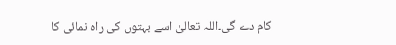کام دے گی۔اللہ تعالیٰ اسے بہتوں کی راہ نمائی کا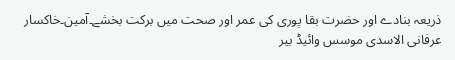ذریعہ بنادے اور حضرت بقا پوری کی عمر اور صحت میں برکت بخشے۔آمین۔خاکسار عرفانی الاسدی موسس وائیڈ بیر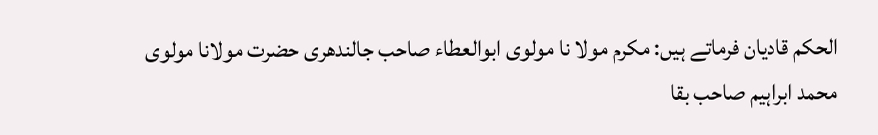الحکم قادیان فرماتے ہیں: مکرم مولا نا مولوی ابوالعطاء صاحب جالندھری حضرت مولانا مولوی محمد ابراہیم صاحب بقا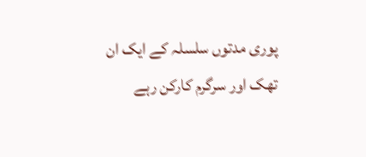پوری مدتوں سلسلہ کے ایک ان تھک اور سرگرم کارکن رہے